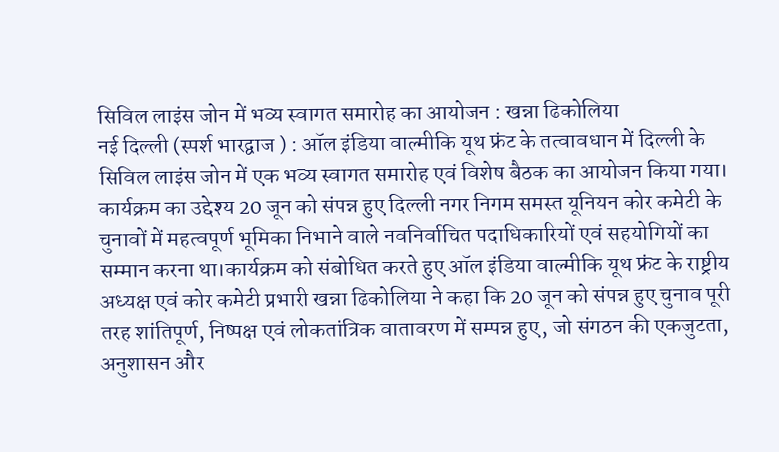सिविल लाइंस जोन में भव्य स्वागत समारोह का आयोजन : खन्ना ढिकोलिया
नई दिल्ली (स्पर्श भारद्वाज ) : ऑल इंडिया वाल्मीकि यूथ फ्रंट के तत्वावधान में दिल्ली के सिविल लाइंस जोन में एक भव्य स्वागत समारोह एवं विशेष बैठक का आयोजन किया गया। कार्यक्रम का उद्देश्य 20 जून को संपन्न हुए दिल्ली नगर निगम समस्त यूनियन कोर कमेटी के चुनावों में महत्वपूर्ण भूमिका निभाने वाले नवनिर्वाचित पदाधिकारियों एवं सहयोगियों का सम्मान करना था।कार्यक्रम को संबोधित करते हुए ऑल इंडिया वाल्मीकि यूथ फ्रंट के राष्ट्रीय अध्यक्ष एवं कोर कमेटी प्रभारी खन्ना ढिकोलिया ने कहा कि 20 जून को संपन्न हुए चुनाव पूरी तरह शांतिपूर्ण, निष्पक्ष एवं लोकतांत्रिक वातावरण में सम्पन्न हुए, जो संगठन की एकजुटता, अनुशासन और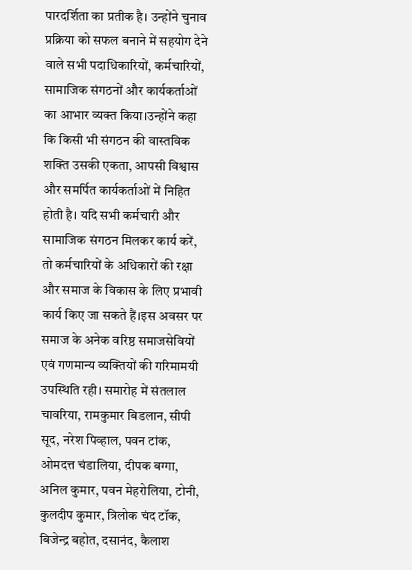पारदर्शिता का प्रतीक है। उन्होंने चुनाव प्रक्रिया को सफल बनाने में सहयोग देने वाले सभी पदाधिकारियों, कर्मचारियों, सामाजिक संगठनों और कार्यकर्ताओं का आभार व्यक्त किया।उन्होंने कहा कि किसी भी संगठन की वास्तविक शक्ति उसकी एकता, आपसी विश्वास और समर्पित कार्यकर्ताओं में निहित होती है। यदि सभी कर्मचारी और सामाजिक संगठन मिलकर कार्य करें, तो कर्मचारियों के अधिकारों की रक्षा और समाज के विकास के लिए प्रभावी कार्य किए जा सकते हैं।इस अवसर पर समाज के अनेक वरिष्ठ समाजसेवियों एवं गणमान्य व्यक्तियों की गरिमामयी उपस्थिति रही। समारोह में संतलाल चावरिया, रामकुमार बिडलान, सीपी सूद, नरेश पिव्हाल, पवन टांक, ओमदत्त चंडालिया, दीपक बग्गा, अनिल कुमार, पवन मेहरोलिया, टोनी, कुलदीप कुमार, त्रिलोक चंद टॉक, बिजेन्द्र बहोत, दसानंद, कैलाश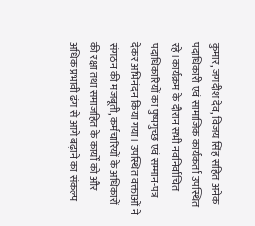कुमार, जगदीश देव, विजय सिंह सहित अनेक पदाधिकारी एवं सामाजिक कार्यकर्ता उपस्थित रहे।कार्यक्रम के दौरान सभी नवनिर्वाचित पदाधिकारियों का पुष्पगुच्छ एवं सम्मान-पत्र देकर अभिनंदन किया गया। उपस्थित वक्ताओं ने संगठन की मजबूती, कर्मचारियों के अधिकारों की रक्षा तथा समाजहित के कार्यों को और अधिक प्रभावी ढंग से आगे बढ़ाने का संकल्प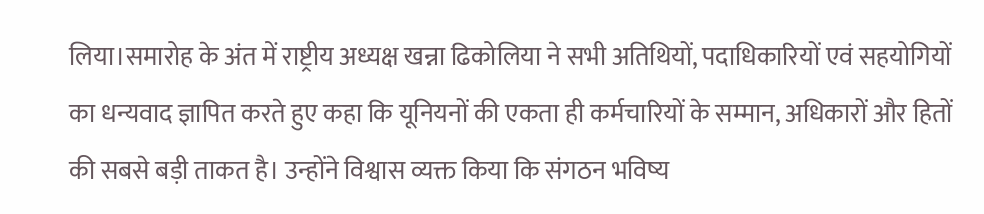लिया।समारोह के अंत में राष्ट्रीय अध्यक्ष खन्ना ढिकोलिया ने सभी अतिथियों, पदाधिकारियों एवं सहयोगियों का धन्यवाद ज्ञापित करते हुए कहा कि यूनियनों की एकता ही कर्मचारियों के सम्मान, अधिकारों और हितों की सबसे बड़ी ताकत है। उन्होंने विश्वास व्यक्त किया कि संगठन भविष्य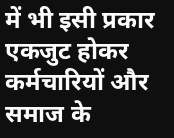में भी इसी प्रकार एकजुट होकर कर्मचारियों और समाज के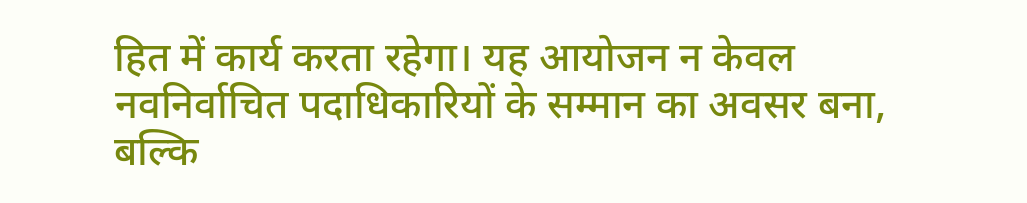हित में कार्य करता रहेगा। यह आयोजन न केवल नवनिर्वाचित पदाधिकारियों के सम्मान का अवसर बना, बल्कि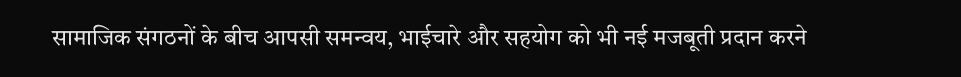सामाजिक संगठनों के बीच आपसी समन्वय, भाईचारे और सहयोग को भी नई मजबूती प्रदान करने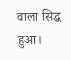वाला सिद्ध हुआ।